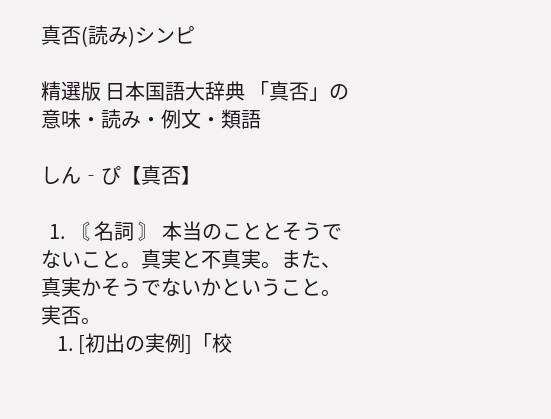真否(読み)シンピ

精選版 日本国語大辞典 「真否」の意味・読み・例文・類語

しん‐ぴ【真否】

  1. 〘 名詞 〙 本当のこととそうでないこと。真実と不真実。また、真実かそうでないかということ。実否。
    1. [初出の実例]「校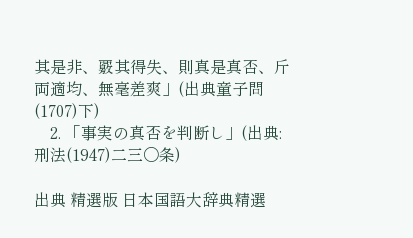其是非、覈其得失、則真是真否、斤両適均、無毫差爽」(出典童子問(1707)下)
    2. 「事実の真否を判断し」(出典:刑法(1947)二三〇条)

出典 精選版 日本国語大辞典精選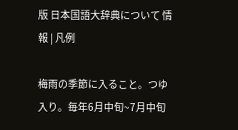版 日本国語大辞典について 情報 | 凡例

梅雨の季節に入ること。つゆ入り。毎年6月中旬~7月中旬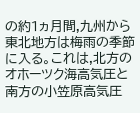の約1ヵ月間,九州から東北地方は梅雨の季節に入る。これは,北方のオホーツク海高気圧と南方の小笠原高気圧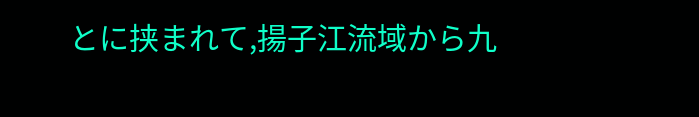とに挟まれて,揚子江流域から九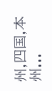州,四国,本州...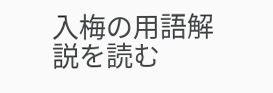入梅の用語解説を読む